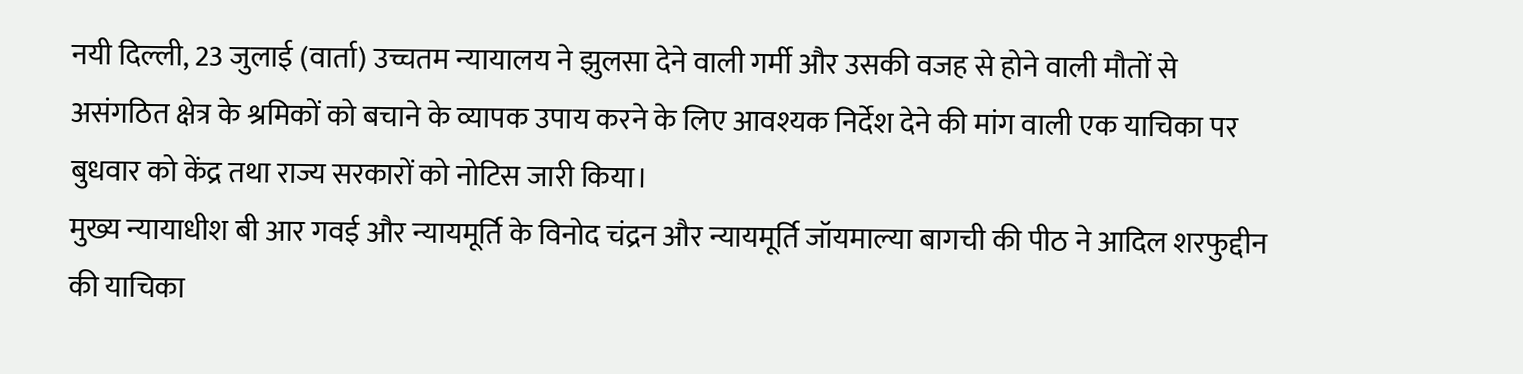नयी दिल्ली, 23 जुलाई (वार्ता) उच्चतम न्यायालय ने झुलसा देने वाली गर्मी और उसकी वजह से होने वाली मौतों से असंगठित क्षेत्र के श्रमिकों को बचाने के व्यापक उपाय करने के लिए आवश्यक निर्देश देने की मांग वाली एक याचिका पर बुधवार को केंद्र तथा राज्य सरकारों को नोटिस जारी किया।
मुख्य न्यायाधीश बी आर गवई और न्यायमूर्ति के विनोद चंद्रन और न्यायमूर्ति जॉयमाल्या बागची की पीठ ने आदिल शरफुद्दीन की याचिका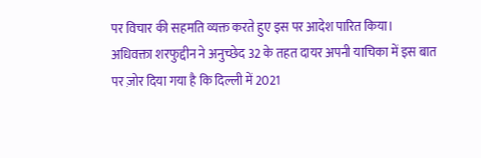पर विचार की सहमति व्यक्त करते हुए इस पर आदेश पारित किया।
अधिवक्ता शरफुद्दीन ने अनुच्छेद 32 के तहत दायर अपनी याचिका में इस बात पर ज़ोर दिया गया है कि दिल्ली में 2021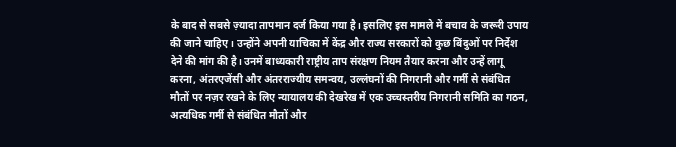के बाद से सबसे ज़्यादा तापमान दर्ज किया गया है। इसलिए इस मामले में बचाव के जरूरी उपाय की जाने चाहिए। उन्होंने अपनी याचिका में केंद्र और राज्य सरकारों को कुछ बिंदुओं पर निर्देश देने की मांग की है। उनमें बाध्यकारी राष्ट्रीय ताप संरक्षण नियम तैयार करना और उन्हें लागू करना, अंतरएजेंसी और अंतरराज्यीय समन्वय, उल्लंघनों की निगरानी और गर्मी से संबंधित मौतों पर नज़र रखने के लिए न्यायालय की देखरेख में एक उच्चस्तरीय निगरानी समिति का गठन,
अत्यधिक गर्मी से संबंधित मौतों और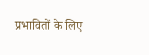प्रभावितों के लिए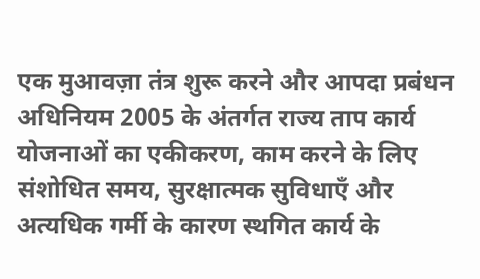एक मुआवज़ा तंत्र शुरू करने और आपदा प्रबंधन अधिनियम 2005 के अंतर्गत राज्य ताप कार्य योजनाओं का एकीकरण, काम करने के लिए संशोधित समय, सुरक्षात्मक सुविधाएँ और अत्यधिक गर्मी के कारण स्थगित कार्य के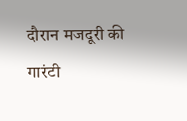दौरान मजदूरी की गारंटी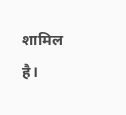शामिल है।